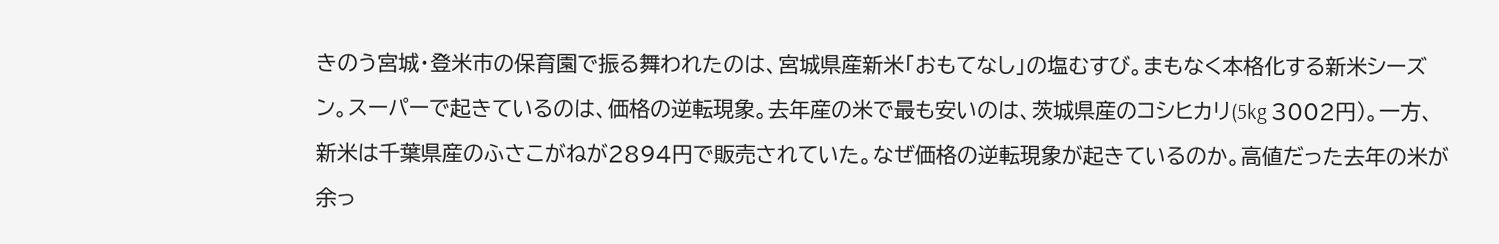きのう宮城・登米市の保育園で振る舞われたのは、宮城県産新米「おもてなし」の塩むすび。まもなく本格化する新米シーズン。スーパーで起きているのは、価格の逆転現象。去年産の米で最も安いのは、茨城県産のコシヒカリ(5kg 3002円)。一方、新米は千葉県産のふさこがねが2894円で販売されていた。なぜ価格の逆転現象が起きているのか。高値だった去年の米が余っ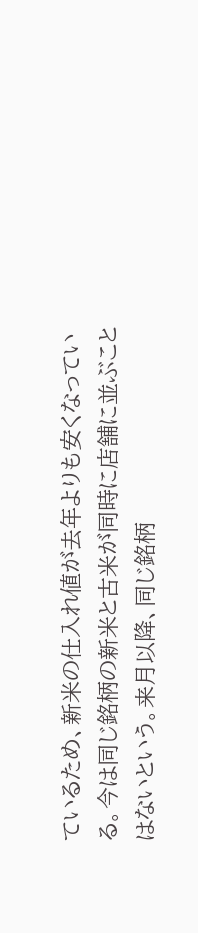ているため、新米の仕入れ値が去年よりも安くなっている。今は同じ銘柄の新米と古米が同時に店舗に並ぶことはないという。来月以降、同じ銘柄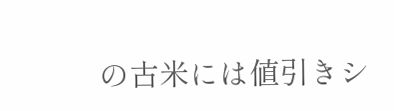の古米には値引きシ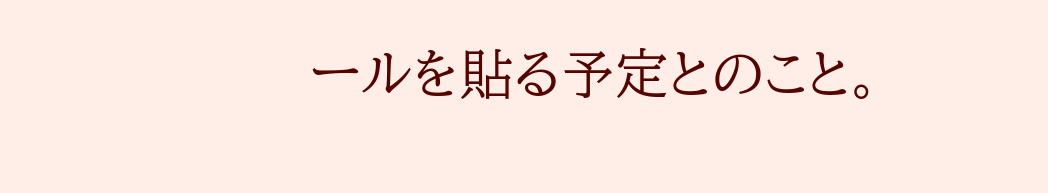ールを貼る予定とのこと。